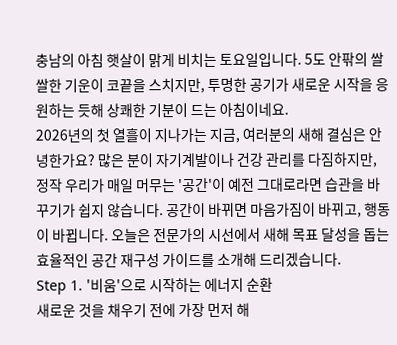충남의 아침 햇살이 맑게 비치는 토요일입니다. 5도 안팎의 쌀쌀한 기운이 코끝을 스치지만, 투명한 공기가 새로운 시작을 응원하는 듯해 상쾌한 기분이 드는 아침이네요.
2026년의 첫 열흘이 지나가는 지금, 여러분의 새해 결심은 안녕한가요? 많은 분이 자기계발이나 건강 관리를 다짐하지만, 정작 우리가 매일 머무는 '공간'이 예전 그대로라면 습관을 바꾸기가 쉽지 않습니다. 공간이 바뀌면 마음가짐이 바뀌고, 행동이 바뀝니다. 오늘은 전문가의 시선에서 새해 목표 달성을 돕는 효율적인 공간 재구성 가이드를 소개해 드리겠습니다.
Step 1. '비움'으로 시작하는 에너지 순환
새로운 것을 채우기 전에 가장 먼저 해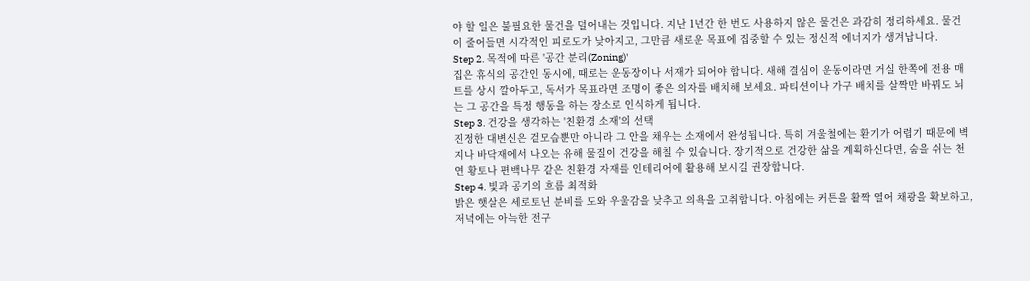야 할 일은 불필요한 물건을 덜어내는 것입니다. 지난 1년간 한 번도 사용하지 않은 물건은 과감히 정리하세요. 물건이 줄어들면 시각적인 피로도가 낮아지고, 그만큼 새로운 목표에 집중할 수 있는 정신적 에너지가 생겨납니다.
Step 2. 목적에 따른 '공간 분리(Zoning)'
집은 휴식의 공간인 동시에, 때로는 운동장이나 서재가 되어야 합니다. 새해 결심이 운동이라면 거실 한쪽에 전용 매트를 상시 깔아두고, 독서가 목표라면 조명이 좋은 의자를 배치해 보세요. 파티션이나 가구 배치를 살짝만 바꿔도 뇌는 그 공간을 특정 행동을 하는 장소로 인식하게 됩니다.
Step 3. 건강을 생각하는 '친환경 소재'의 선택
진정한 대변신은 겉모습뿐만 아니라 그 안을 채우는 소재에서 완성됩니다. 특히 겨울철에는 환기가 어렵기 때문에 벽지나 바닥재에서 나오는 유해 물질이 건강을 해칠 수 있습니다. 장기적으로 건강한 삶을 계획하신다면, 숨을 쉬는 천연 황토나 편백나무 같은 친환경 자재를 인테리어에 활용해 보시길 권장합니다.
Step 4. 빛과 공기의 흐름 최적화
밝은 햇살은 세로토닌 분비를 도와 우울감을 낮추고 의욕을 고취합니다. 아침에는 커튼을 활짝 열어 채광을 확보하고, 저녁에는 아늑한 전구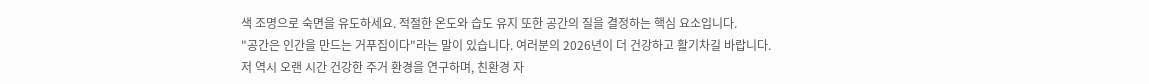색 조명으로 숙면을 유도하세요. 적절한 온도와 습도 유지 또한 공간의 질을 결정하는 핵심 요소입니다.
"공간은 인간을 만드는 거푸집이다"라는 말이 있습니다. 여러분의 2026년이 더 건강하고 활기차길 바랍니다.
저 역시 오랜 시간 건강한 주거 환경을 연구하며, 친환경 자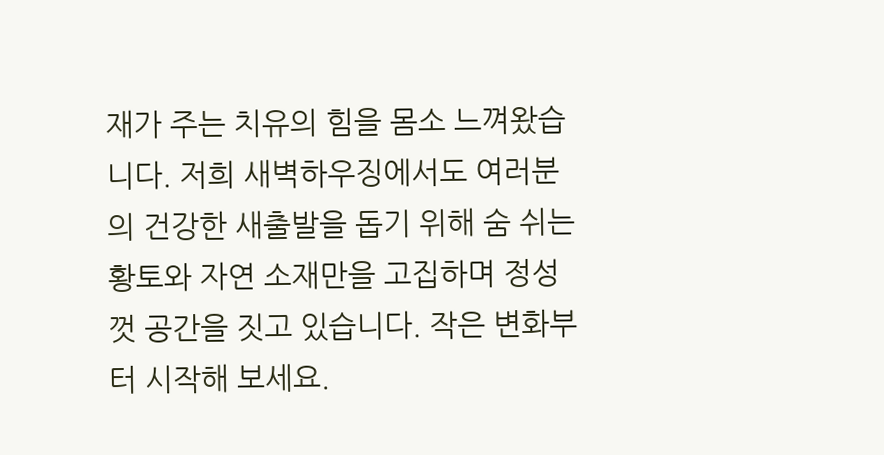재가 주는 치유의 힘을 몸소 느껴왔습니다. 저희 새벽하우징에서도 여러분의 건강한 새출발을 돕기 위해 숨 쉬는 황토와 자연 소재만을 고집하며 정성껏 공간을 짓고 있습니다. 작은 변화부터 시작해 보세요.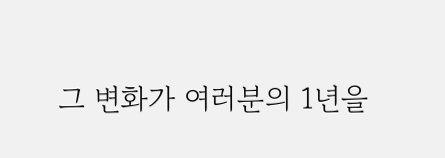그 변화가 여러분의 1년을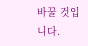바꿀 것입니다.